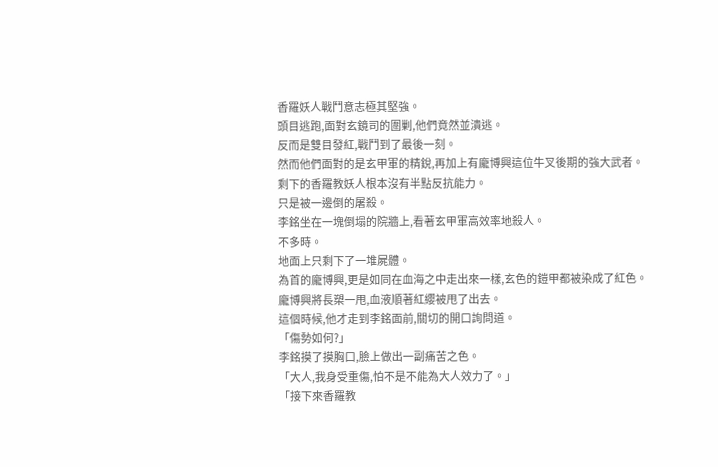香羅妖人戰鬥意志極其堅強。
頭目逃跑,面對玄鏡司的圍剿,他們竟然並潰逃。
反而是雙目發紅,戰鬥到了最後一刻。
然而他們面對的是玄甲軍的精銳,再加上有龐博興這位牛叉後期的強大武者。
剩下的香羅教妖人根本沒有半點反抗能力。
只是被一邊倒的屠殺。
李銘坐在一塊倒塌的院牆上,看著玄甲軍高效率地殺人。
不多時。
地面上只剩下了一堆屍體。
為首的龐博興,更是如同在血海之中走出來一樣,玄色的鎧甲都被染成了紅色。
龐博興將長槊一甩,血液順著紅纓被甩了出去。
這個時候,他才走到李銘面前,關切的開口詢問道。
「傷勢如何?」
李銘摸了摸胸口,臉上做出一副痛苦之色。
「大人,我身受重傷,怕不是不能為大人效力了。」
「接下來香羅教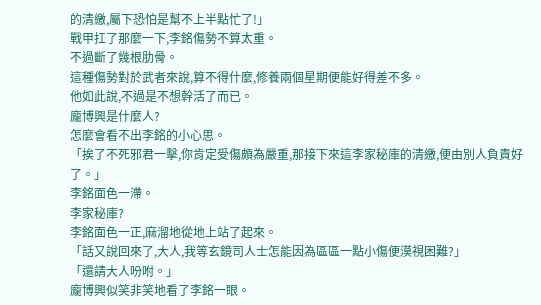的清繳,屬下恐怕是幫不上半點忙了!」
戰甲扛了那麼一下,李銘傷勢不算太重。
不過斷了幾根肋骨。
這種傷勢對於武者來說,算不得什麼,修養兩個星期便能好得差不多。
他如此說,不過是不想幹活了而已。
龐博興是什麼人?
怎麼會看不出李銘的小心思。
「挨了不死邪君一擊,你肯定受傷頗為嚴重,那接下來這李家秘庫的清繳,便由別人負責好了。」
李銘面色一滯。
李家秘庫?
李銘面色一正,麻溜地從地上站了起來。
「話又說回來了,大人,我等玄鏡司人士怎能因為區區一點小傷便漠視困難?」
「還請大人吩咐。」
龐博興似笑非笑地看了李銘一眼。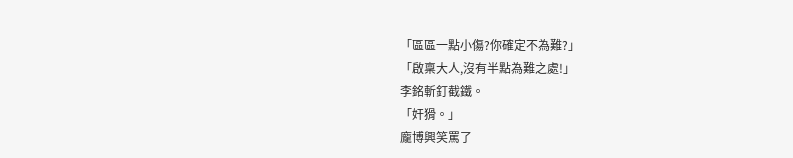「區區一點小傷?你確定不為難?」
「啟稟大人,沒有半點為難之處!」
李銘斬釘截鐵。
「奸猾。」
龐博興笑罵了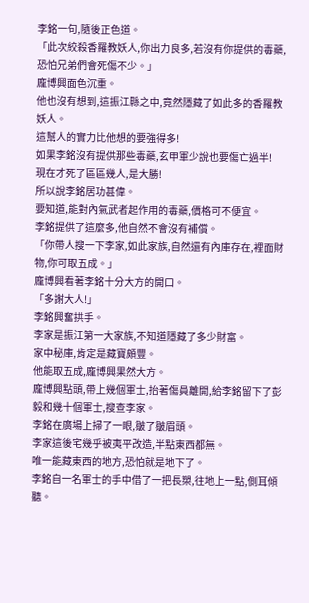李銘一句,隨後正色道。
「此次絞殺香羅教妖人,你出力良多,若沒有你提供的毒藥,恐怕兄弟們會死傷不少。」
龐博興面色沉重。
他也沒有想到,這振江縣之中,竟然隱藏了如此多的香羅教妖人。
這幫人的實力比他想的要強得多!
如果李銘沒有提供那些毒藥,玄甲軍少說也要傷亡過半!
現在才死了區區幾人,是大勝!
所以說李銘居功甚偉。
要知道,能對內氣武者起作用的毒藥,價格可不便宜。
李銘提供了這麼多,他自然不會沒有補償。
「你帶人搜一下李家,如此家族,自然還有內庫存在,裡面財物,你可取五成。」
龐博興看著李銘十分大方的開口。
「多謝大人!」
李銘興奮拱手。
李家是振江第一大家族,不知道隱藏了多少財富。
家中秘庫,肯定是藏寶頗豐。
他能取五成,龐博興果然大方。
龐博興點頭,帶上幾個軍士,抬著傷員離開,給李銘留下了彭毅和幾十個軍士,搜查李家。
李銘在廣場上掃了一眼,皺了皺眉頭。
李家這後宅幾乎被夷平改造,半點東西都無。
唯一能藏東西的地方,恐怕就是地下了。
李銘自一名軍士的手中借了一把長槊,往地上一點,側耳傾聽。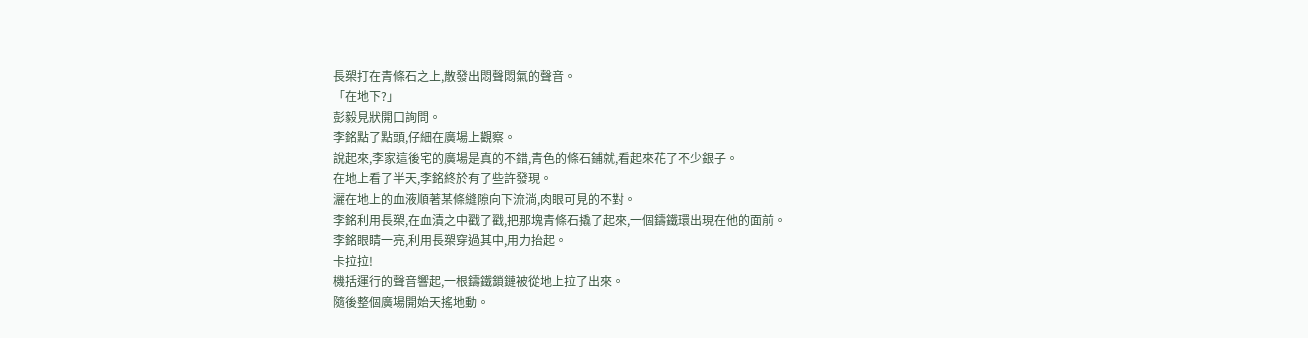長槊打在青條石之上,散發出悶聲悶氣的聲音。
「在地下?」
彭毅見狀開口詢問。
李銘點了點頭,仔細在廣場上觀察。
說起來,李家這後宅的廣場是真的不錯,青色的條石鋪就,看起來花了不少銀子。
在地上看了半天,李銘終於有了些許發現。
灑在地上的血液順著某條縫隙向下流淌,肉眼可見的不對。
李銘利用長槊,在血漬之中戳了戳,把那塊青條石撬了起來,一個鑄鐵環出現在他的面前。
李銘眼睛一亮,利用長槊穿過其中,用力抬起。
卡拉拉!
機括運行的聲音響起,一根鑄鐵鎖鏈被從地上拉了出來。
隨後整個廣場開始天搖地動。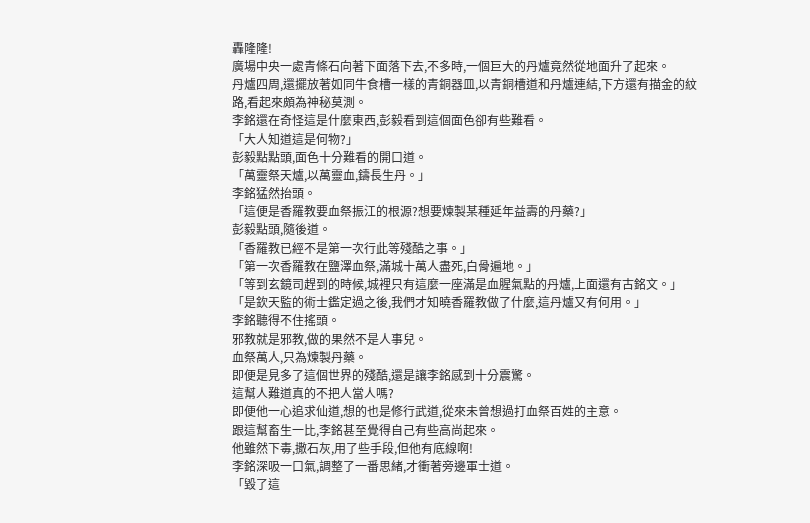轟隆隆!
廣場中央一處青條石向著下面落下去,不多時,一個巨大的丹爐竟然從地面升了起來。
丹爐四周,還擺放著如同牛食槽一樣的青銅器皿,以青銅槽道和丹爐連結,下方還有描金的紋路,看起來頗為神秘莫測。
李銘還在奇怪這是什麼東西,彭毅看到這個面色卻有些難看。
「大人知道這是何物?」
彭毅點點頭,面色十分難看的開口道。
「萬靈祭天爐,以萬靈血,鑄長生丹。」
李銘猛然抬頭。
「這便是香羅教要血祭振江的根源?想要煉製某種延年益壽的丹藥?」
彭毅點頭,隨後道。
「香羅教已經不是第一次行此等殘酷之事。」
「第一次香羅教在鹽澤血祭,滿城十萬人盡死,白骨遍地。」
「等到玄鏡司趕到的時候,城裡只有這麼一座滿是血腥氣點的丹爐,上面還有古銘文。」
「是欽天監的術士鑑定過之後,我們才知曉香羅教做了什麼,這丹爐又有何用。」
李銘聽得不住搖頭。
邪教就是邪教,做的果然不是人事兒。
血祭萬人,只為煉製丹藥。
即便是見多了這個世界的殘酷,還是讓李銘感到十分震驚。
這幫人難道真的不把人當人嗎?
即便他一心追求仙道,想的也是修行武道,從來未曾想過打血祭百姓的主意。
跟這幫畜生一比,李銘甚至覺得自己有些高尚起來。
他雖然下毒,撒石灰,用了些手段,但他有底線啊!
李銘深吸一口氣,調整了一番思緒,才衝著旁邊軍士道。
「毀了這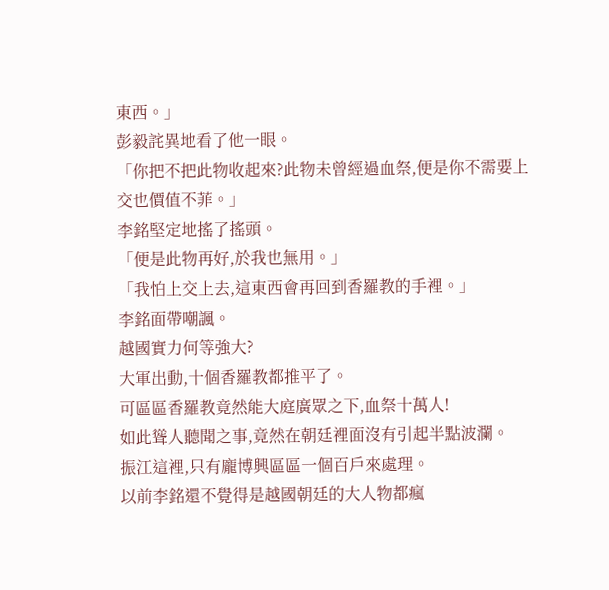東西。」
彭毅詫異地看了他一眼。
「你把不把此物收起來?此物未曾經過血祭,便是你不需要上交也價值不菲。」
李銘堅定地搖了搖頭。
「便是此物再好,於我也無用。」
「我怕上交上去,這東西會再回到香羅教的手裡。」
李銘面帶嘲諷。
越國實力何等強大?
大軍出動,十個香羅教都推平了。
可區區香羅教竟然能大庭廣眾之下,血祭十萬人!
如此聳人聽聞之事,竟然在朝廷裡面沒有引起半點波瀾。
振江這裡,只有龐博興區區一個百戶來處理。
以前李銘還不覺得是越國朝廷的大人物都瘋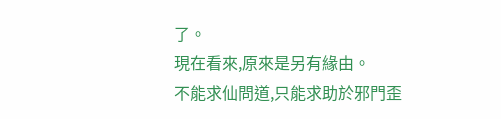了。
現在看來,原來是另有緣由。
不能求仙問道,只能求助於邪門歪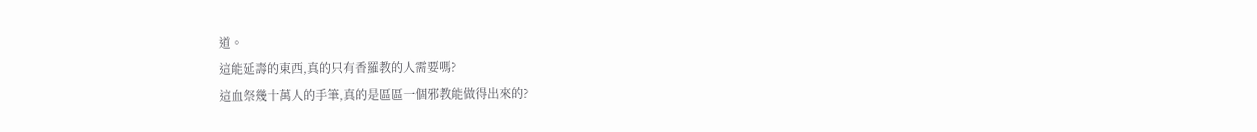道。
這能延壽的東西,真的只有香羅教的人需要嗎?
這血祭幾十萬人的手筆,真的是區區一個邪教能做得出來的?